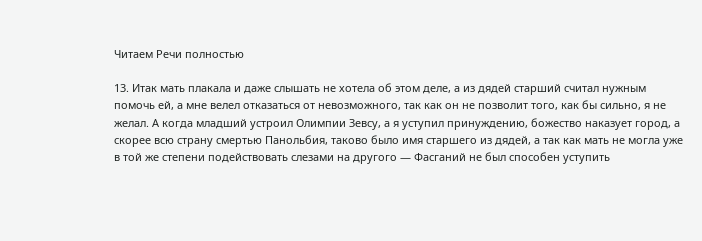Читаем Речи полностью

13. Итак мать плакала и даже слышать не хотела об этом деле, а из дядей старший считал нужным помочь ей, а мне велел отказаться от невозможного, так как он не позволит того, как бы сильно, я не желал. А когда младший устроил Олимпии Зевсу, а я уступил принуждению, божество наказует город, а скорее всю страну смертью Панольбия, таково было имя старшего из дядей, а так как мать не могла уже в той же степени подействовать слезами на другого — Фасганий не был способен уступить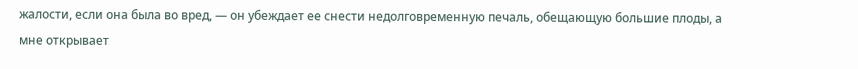жалости, если она была во вред, — он убеждает ее снести недолговременную печаль, обещающую большие плоды, а мне открывает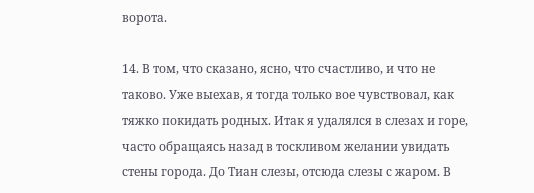ворота.

14. В том, что сказано, ясно, что счастливо, и что не таково. Уже выехав, я тогда только вое чувствовал, как тяжко покидать родных. Итак я удалялся в слезах и горе, часто обращаясь назад в тоскливом желании увидать стены города. До Тиан слезы, отсюда слезы с жаром. В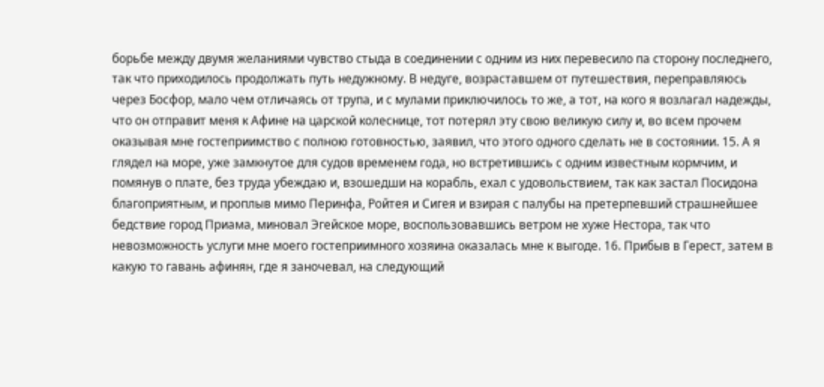борьбе между двумя желаниями чувство стыда в соединении с одним из них перевесило па сторону последнего, так что приходилось продолжать путь недужному. В недуге, возраставшем от путешествия, переправляюсь через Босфор, мало чем отличаясь от трупа, и с мулами приключилось то же, а тот, на кого я возлагал надежды, что он отправит меня к Афине на царской колеснице, тот потерял эту свою великую силу и, во всем прочем оказывая мне гостеприимство с полною готовностью, заявил, что этого одного сделать не в состоянии. 15. А я глядел на море, уже замкнутое для судов временем года, но встретившись с одним известным кормчим, и помянув о плате, без труда убеждаю и, взошедши на корабль, ехал с удовольствием, так как застал Посидона благоприятным, и проплыв мимо Перинфа, Ройтея и Сигея и взирая с палубы на претерпевший страшнейшее бедствие город Приама, миновал Эгейское море, воспользовавшись ветром не хуже Нестора, так что невозможность услуги мне моего гостеприимного хозяина оказалась мне к выгоде. 16. Прибыв в Герест, затем в какую то гавань афинян, где я заночевал, на следующий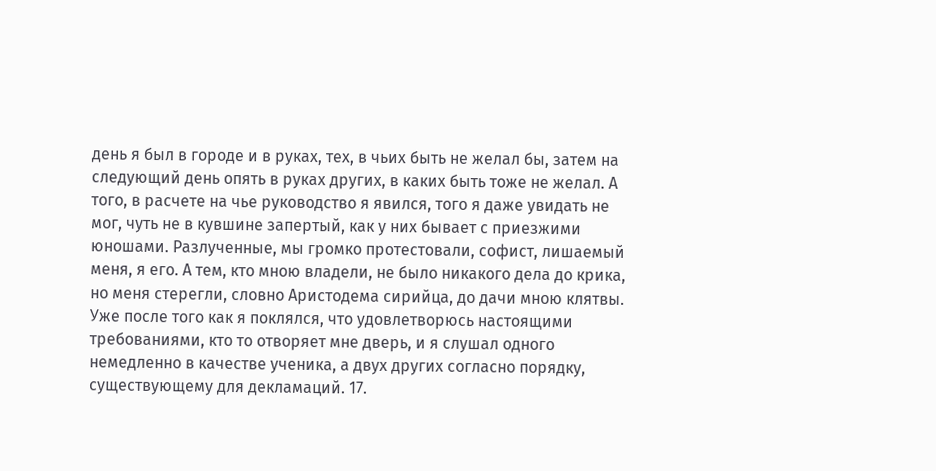день я был в городе и в руках, тех, в чьих быть не желал бы, затем на следующий день опять в руках других, в каких быть тоже не желал. А того, в расчете на чье руководство я явился, того я даже увидать не мог, чуть не в кувшине запертый, как у них бывает с приезжими юношами. Разлученные, мы громко протестовали, софист, лишаемый меня, я его. А тем, кто мною владели, не было никакого дела до крика, но меня стерегли, словно Аристодема сирийца, до дачи мною клятвы. Уже после того как я поклялся, что удовлетворюсь настоящими требованиями, кто то отворяет мне дверь, и я слушал одного немедленно в качестве ученика, а двух других согласно порядку, существующему для декламаций. 17.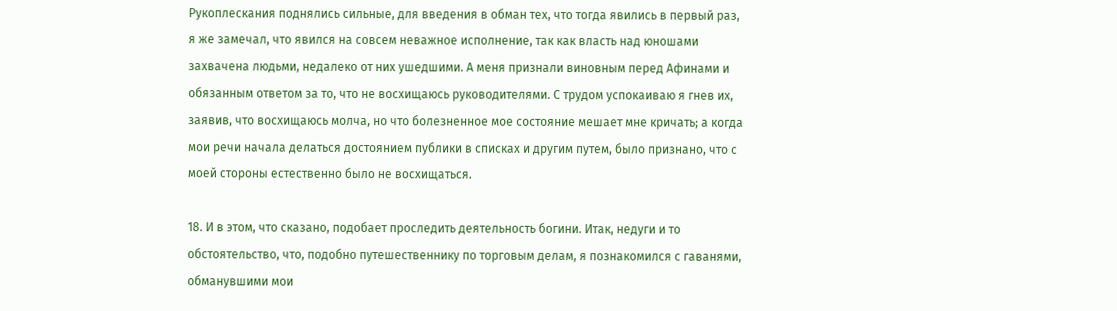Рукоплескания поднялись сильные, для введения в обман тех, что тогда явились в первый раз, я же замечал, что явился на совсем неважное исполнение, так как власть над юношами захвачена людьми, недалеко от них ушедшими. А меня признали виновным перед Афинами и обязанным ответом за то, что не восхищаюсь руководителями. С трудом успокаиваю я гнев их, заявив, что восхищаюсь молча, но что болезненное мое состояние мешает мне кричать; а когда мои речи начала делаться достоянием публики в списках и другим путем, было признано, что с моей стороны естественно было не восхищаться.

18. И в этом, что сказано, подобает проследить деятельность богини. Итак, недуги и то обстоятельство, что, подобно путешественнику по торговым делам, я познакомился с гаванями, обманувшими мои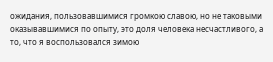ожидания, пользовавшимися громкою славою, но не таковыми оказывавшимися по опыту, это доля человека несчастливого, а то, что я воспользовался зимою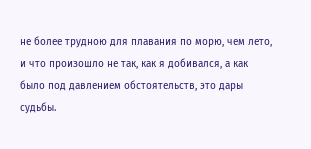не более трудною для плавания по морю, чем лето, и что произошло не так, как я добивался, а как было под давлением обстоятельств, это дары судьбы.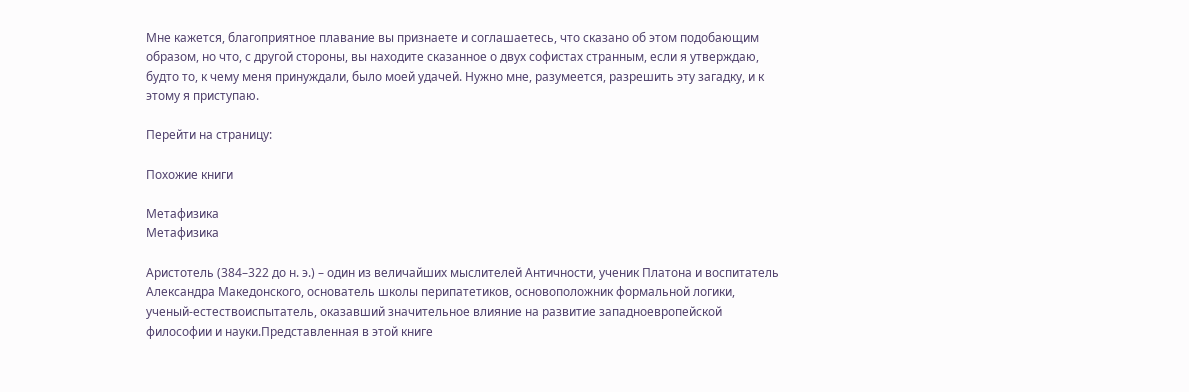Мне кажется, благоприятное плавание вы признаете и соглашаетесь, что сказано об этом подобающим образом, но что, с другой стороны, вы находите сказанное о двух софистах странным, если я утверждаю, будто то, к чему меня принуждали, было моей удачей. Нужно мне, разумеется, разрешить эту загадку, и к этому я приступаю.

Перейти на страницу:

Похожие книги

Метафизика
Метафизика

Аристотель (384–322 до н. э.) – один из величайших мыслителей Античности, ученик Платона и воспитатель Александра Македонского, основатель школы перипатетиков, основоположник формальной логики, ученый-естествоиспытатель, оказавший значительное влияние на развитие западноевропейской философии и науки.Представленная в этой книге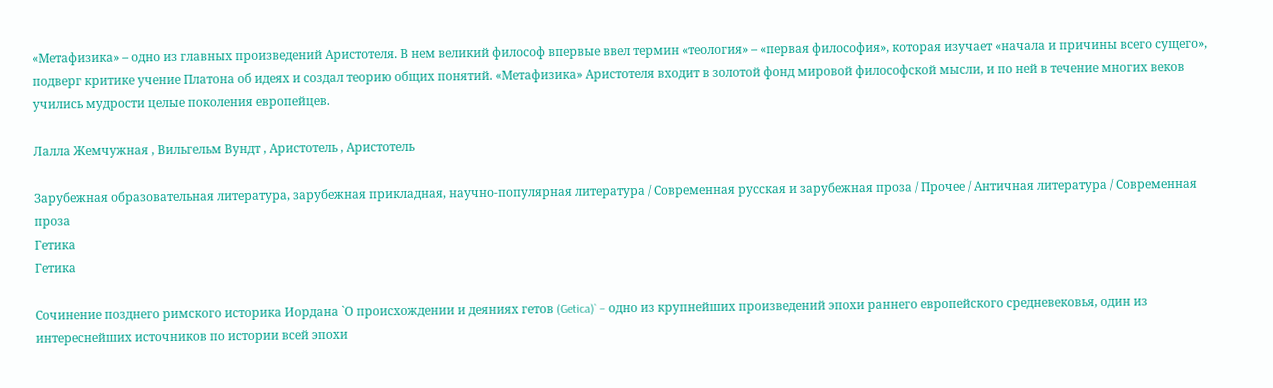«Метафизика» – одно из главных произведений Аристотеля. В нем великий философ впервые ввел термин «теология» – «первая философия», которая изучает «начала и причины всего сущего», подверг критике учение Платона об идеях и создал теорию общих понятий. «Метафизика» Аристотеля входит в золотой фонд мировой философской мысли, и по ней в течение многих веков учились мудрости целые поколения европейцев.

Лалла Жемчужная , Вильгельм Вундт , Аристотель , Аристотель

Зарубежная образовательная литература, зарубежная прикладная, научно-популярная литература / Современная русская и зарубежная проза / Прочее / Античная литература / Современная проза
Гетика
Гетика

Сочинение позднего римского историка Иордана `О происхождении и деяниях гетов (Getica)` – одно из крупнейших произведений эпохи раннего европейского средневековья, один из интереснейших источников по истории всей эпохи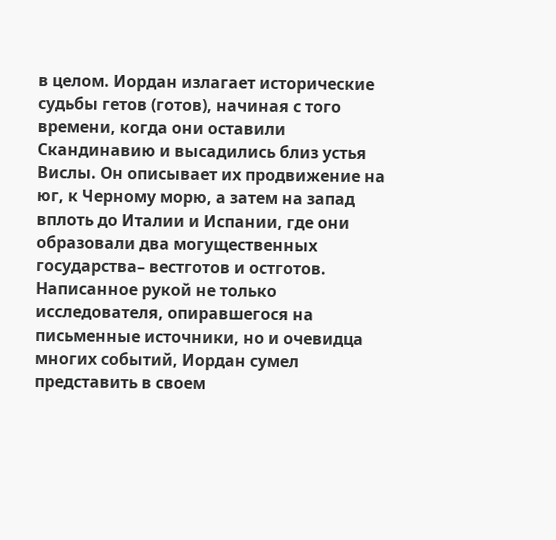в целом. Иордан излагает исторические судьбы гетов (готов), начиная с того времени, когда они оставили Скандинавию и высадились близ устья Вислы. Он описывает их продвижение на юг, к Черному морю, а затем на запад вплоть до Италии и Испании, где они образовали два могущественных государства– вестготов и остготов. Написанное рукой не только исследователя, опиравшегося на письменные источники, но и очевидца многих событий, Иордан сумел представить в своем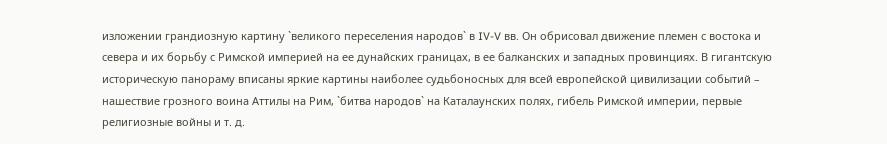изложении грандиозную картину `великого переселения народов` в IV-V вв. Он обрисовал движение племен с востока и севера и их борьбу с Римской империей на ее дунайских границах, в ее балканских и западных провинциях. В гигантскую историческую панораму вписаны яркие картины наиболее судьбоносных для всей европейской цивилизации событий – нашествие грозного воина Аттилы на Рим, `битва народов` на Каталаунских полях, гибель Римской империи, первые религиозные войны и т. д.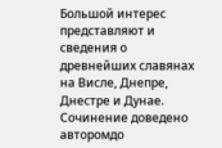Большой интерес представляют и сведения о древнейших славянах на Висле, Днепре, Днестре и Дунае. Сочинение доведено авторомдо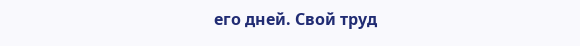его дней. Свой труд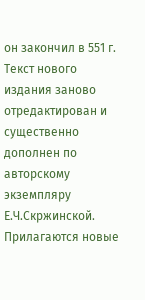он закончил в 551 г. Текст нового издания заново отредактирован и существенно дополнен по авторскому экземпляру Е.Ч.Скржинской. Прилагаются новые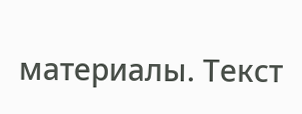материалы. Текст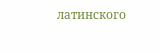латинского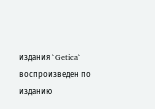издания `Getica` воспроизведен по изданию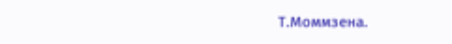Т.Моммзена.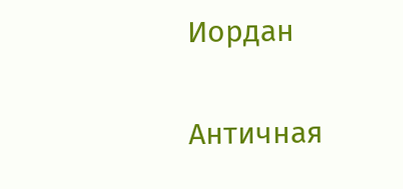Иордан

Античная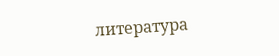литература